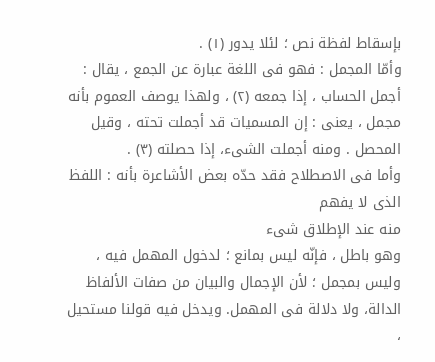بإسقاط لفظة نص ؛ لئلا یدور (۱) .
وأمّا المجمل : فهو فی اللغة عبارة عن الجمع ، یقال : أجمل الحساب ، إذا جمعه (۲) ، ولهذا یوصف العموم بأنه مجمل ، یعنی : إن المسمیات قد أجملت تحته ، وقیل المحصل . ومنه أجملت الشیء، إذا حصلته (۳) .
وأما فی الاصطلاح فقد حدّه بعض الأشاعرة بأنه : اللفظ الذی لا یفهم
منه عند الإطلاق شیء
وهو باطل ، فإنّه لیس بمانع ؛ لدخول المهمل فیه ، ولیس بمجمل ؛ لأن الإجمال والبیان من صفات الألفاظ الدالة، ولا دلالة فی المهمل. ویدخل فیه قولنا مستحیل ،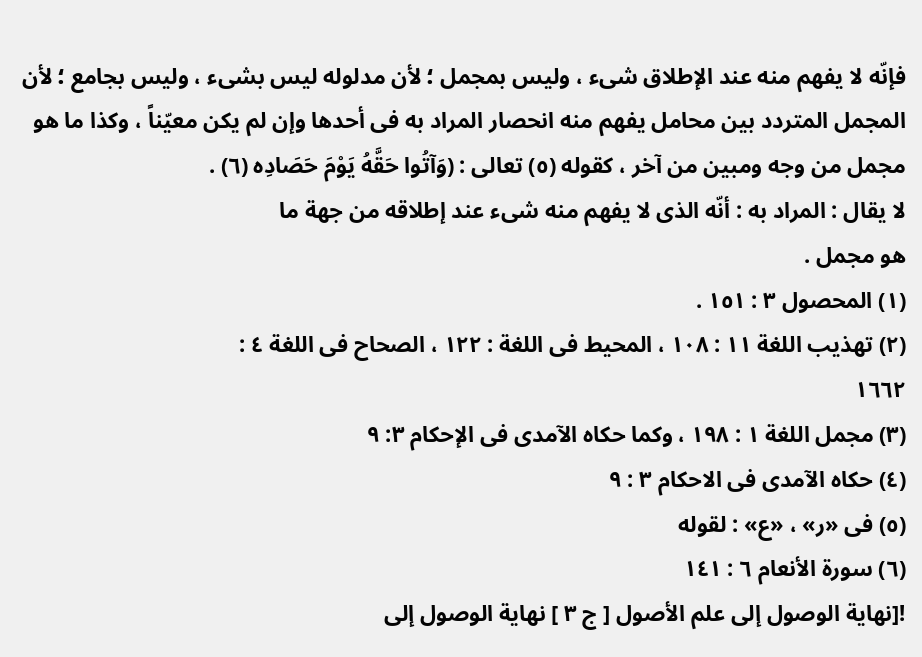فإنّه لا یفهم منه عند الإطلاق شیء ، ولیس بمجمل ؛ لأن مدلوله لیس بشیء ، ولیس بجامع ؛ لأن المجمل المتردد بین محامل یفهم منه انحصار المراد به فی أحدها وإن لم یکن معیّناً ، وکذا ما هو مجمل من وجه ومبین من آخر ، کقوله (٥) تعالى : (وَآتُوا حَقَّهُ یَوْمَ حَصَادِه (٦) .
لا یقال : المراد به : أنّه الذی لا یفهم منه شیء عند إطلاقه من جهة ما
هو مجمل .
(١) المحصول ۳ : ١٥۱ .
(۲) تهذیب اللغة ۱۱ : ۱۰۸ ، المحیط فی اللغة : ۱۲۲ ، الصحاح فی اللغة ٤ :
١٦٦٢
(۳) مجمل اللغة ۱ : ۱۹۸ ، وکما حکاه الآمدی فی الإحکام ۳: ۹
(٤) حکاه الآمدی فی الاحکام ۳ : ۹
(٥) فی «ر» ، «ع» : لقوله
(٦) سورة الأنعام ٦ : ١٤١
![نهاية الوصول إلى علم الأصول [ ج ٣ ] نهاية الوصول إلى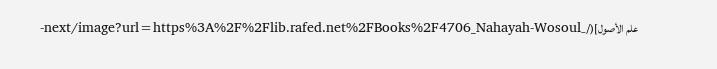علم الأصول](/_next/image?url=https%3A%2F%2Flib.rafed.net%2FBooks%2F4706_Nahayah-Wosoul-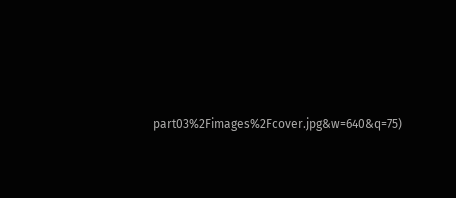part03%2Fimages%2Fcover.jpg&w=640&q=75)